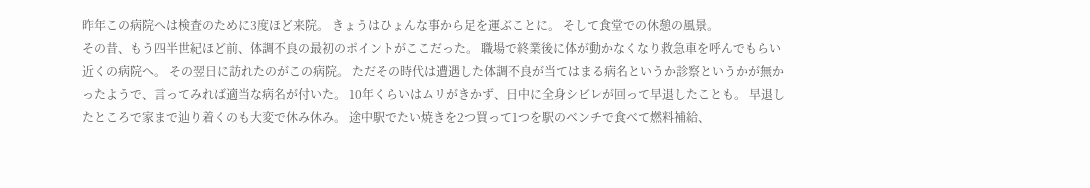昨年この病院へは検査のために3度ほど来院。 きょうはひょんな事から足を運ぶことに。 そして食堂での休憩の風景。
その昔、もう四半世紀ほど前、体調不良の最初のポイントがここだった。 職場で終業後に体が動かなくなり救急車を呼んでもらい近くの病院へ。 その翌日に訪れたのがこの病院。 ただその時代は遭遇した体調不良が当てはまる病名というか診察というかが無かったようで、言ってみれば適当な病名が付いた。 10年くらいはムリがきかず、日中に全身シビレが回って早退したことも。 早退したところで家まで辿り着くのも大変で休み休み。 途中駅でたい焼きを2つ買って1つを駅のベンチで食べて燃料補給、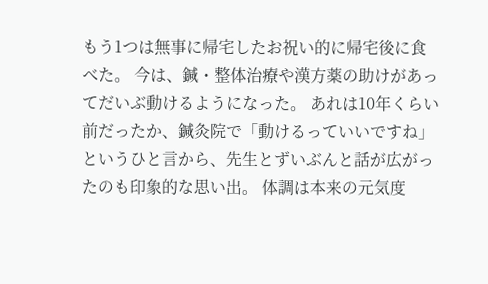もう1つは無事に帰宅したお祝い的に帰宅後に食べた。 今は、鍼・整体治療や漢方薬の助けがあってだいぶ動けるようになった。 あれは10年くらい前だったか、鍼灸院で「動けるっていいですね」というひと言から、先生とずいぶんと話が広がったのも印象的な思い出。 体調は本来の元気度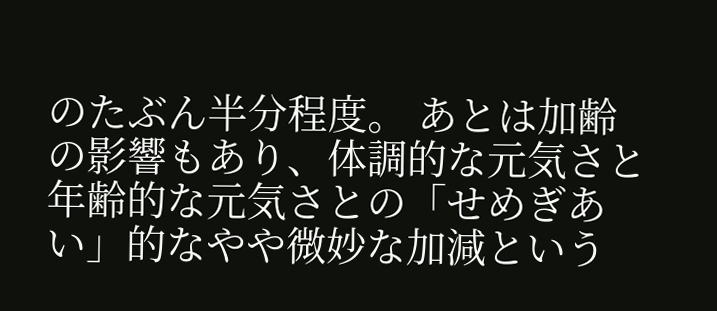のたぶん半分程度。 あとは加齢の影響もあり、体調的な元気さと年齢的な元気さとの「せめぎあい」的なやや微妙な加減という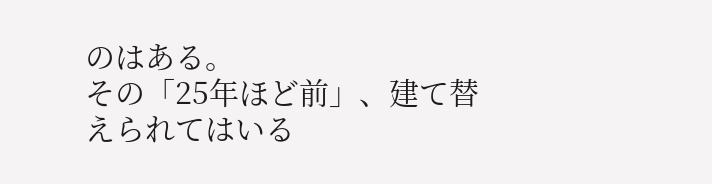のはある。
その「25年ほど前」、建て替えられてはいる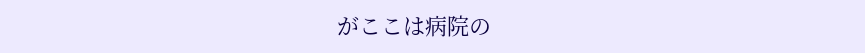がここは病院の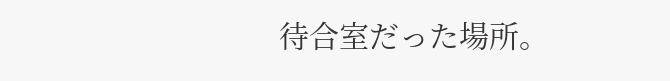待合室だった場所。